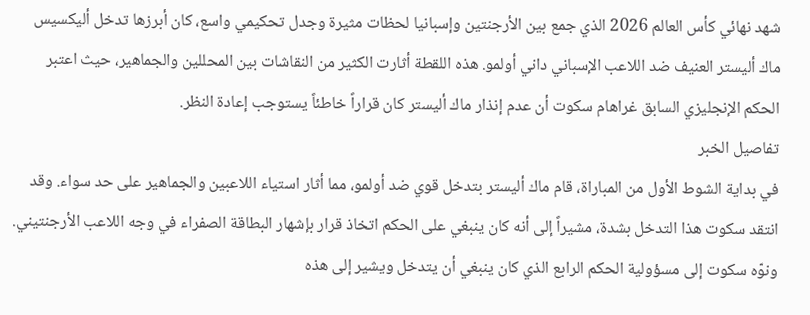شهد نهائي كأس العالم 2026 الذي جمع بين الأرجنتين وإسبانيا لحظات مثيرة وجدل تحكيمي واسع، كان أبرزها تدخل أليكسيس ماك أليستر العنيف ضد اللاعب الإسباني داني أولمو. هذه اللقطة أثارت الكثير من النقاشات بين المحللين والجماهير، حيث اعتبر الحكم الإنجليزي السابق غراهام سكوت أن عدم إنذار ماك أليستر كان قراراً خاطئاً يستوجب إعادة النظر.
تفاصيل الخبر
في بداية الشوط الأول من المباراة، قام ماك أليستر بتدخل قوي ضد أولمو، مما أثار استياء اللاعبين والجماهير على حد سواء. وقد انتقد سكوت هذا التدخل بشدة، مشيراً إلى أنه كان ينبغي على الحكم اتخاذ قرار بإشهار البطاقة الصفراء في وجه اللاعب الأرجنتيني. ونوّه سكوت إلى مسؤولية الحكم الرابع الذي كان ينبغي أن يتدخل ويشير إلى هذه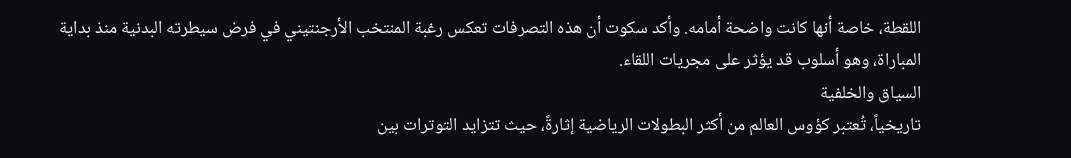اللقطة، خاصة أنها كانت واضحة أمامه. وأكد سكوت أن هذه التصرفات تعكس رغبة المنتخب الأرجنتيني في فرض سيطرته البدنية منذ بداية المباراة، وهو أسلوب قد يؤثر على مجريات اللقاء.
السياق والخلفية
تاريخياً، تُعتبر كؤوس العالم من أكثر البطولات الرياضية إثارةً، حيث تتزايد التوترات بين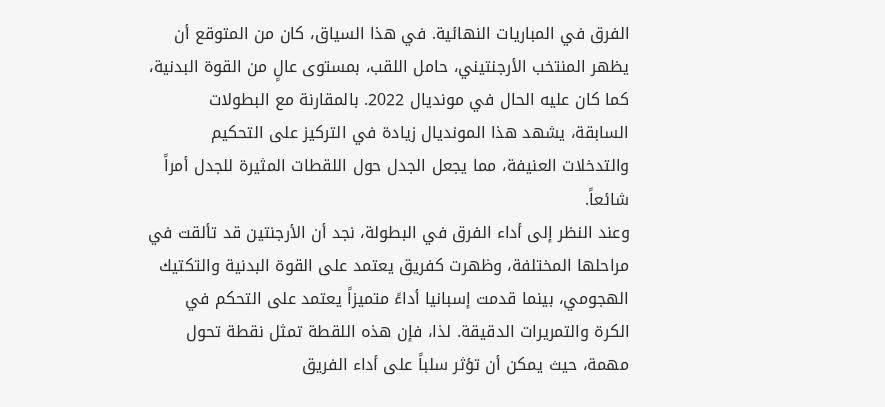الفرق في المباريات النهائية. في هذا السياق، كان من المتوقع أن يظهر المنتخب الأرجنتيني، حامل اللقب، بمستوى عالٍ من القوة البدنية، كما كان عليه الحال في مونديال 2022. بالمقارنة مع البطولات السابقة، يشهد هذا المونديال زيادة في التركيز على التحكيم والتدخلات العنيفة، مما يجعل الجدل حول اللقطات المثيرة للجدل أمراً شائعاً.
وعند النظر إلى أداء الفرق في البطولة، نجد أن الأرجنتين قد تألقت في مراحلها المختلفة، وظهرت كفريق يعتمد على القوة البدنية والتكتيك الهجومي، بينما قدمت إسبانيا أداءً متميزاً يعتمد على التحكم في الكرة والتمريرات الدقيقة. لذا، فإن هذه اللقطة تمثل نقطة تحول مهمة، حيث يمكن أن تؤثر سلباً على أداء الفريق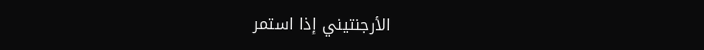الأرجنتيني إذا استمر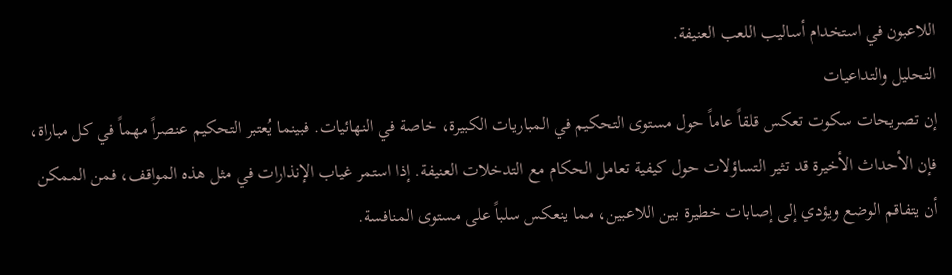اللاعبون في استخدام أساليب اللعب العنيفة.
التحليل والتداعيات
إن تصريحات سكوت تعكس قلقاً عاماً حول مستوى التحكيم في المباريات الكبيرة، خاصة في النهائيات. فبينما يُعتبر التحكيم عنصراً مهماً في كل مباراة، فإن الأحداث الأخيرة قد تثير التساؤلات حول كيفية تعامل الحكام مع التدخلات العنيفة. إذا استمر غياب الإنذارات في مثل هذه المواقف، فمن الممكن أن يتفاقم الوضع ويؤدي إلى إصابات خطيرة بين اللاعبين، مما ينعكس سلباً على مستوى المنافسة.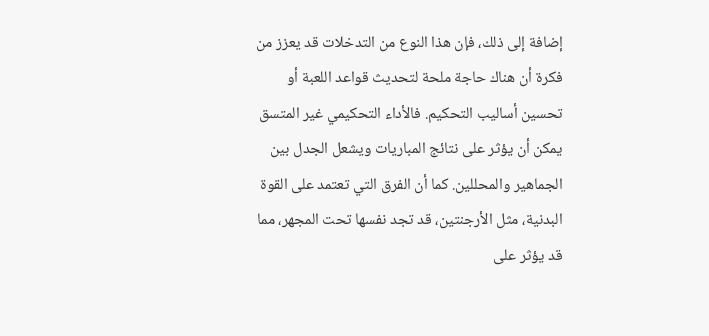إضافة إلى ذلك، فإن هذا النوع من التدخلات قد يعزز من فكرة أن هناك حاجة ملحة لتحديث قواعد اللعبة أو تحسين أساليب التحكيم. فالأداء التحكيمي غير المتسق يمكن أن يؤثر على نتائج المباريات ويشعل الجدل بين الجماهير والمحللين. كما أن الفرق التي تعتمد على القوة البدنية، مثل الأرجنتين، قد تجد نفسها تحت المجهر، مما قد يؤثر على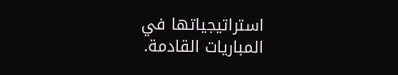استراتيجياتها في المباريات القادمة.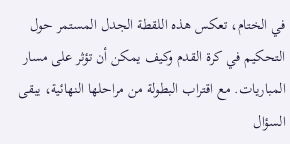في الختام، تعكس هذه اللقطة الجدل المستمر حول التحكيم في كرة القدم وكيف يمكن أن تؤثر على مسار المباريات. مع اقتراب البطولة من مراحلها النهائية، يبقى السؤال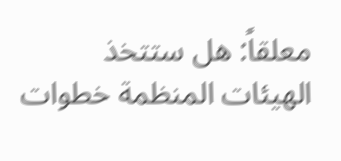معلقاً: هل ستتخذ الهيئات المنظمة خطوات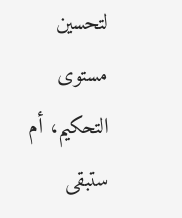لتحسين مستوى التحكيم، أم ستبقى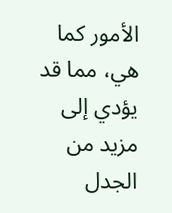الأمور كما هي، مما قد يؤدي إلى مزيد من الجدل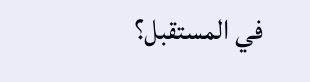في المستقبل؟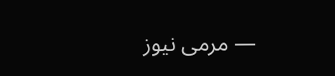— مرمى نيوز